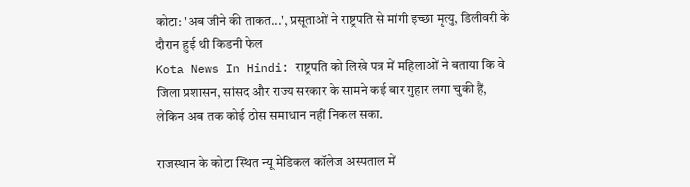कोटा: 'अब जीने की ताकत...', प्रसूताओं ने राष्ट्रपति से मांगी इच्छा मृत्यु, डिलीवरी के दौरान हुई थी किडनी फेल
Kota News In Hindi: राष्ट्रपति को लिखे पत्र में महिलाओं ने बताया कि वे जिला प्रशासन, सांसद और राज्य सरकार के सामने कई बार गुहार लगा चुकी हैं, लेकिन अब तक कोई ठोस समाधान नहीं निकल सका.

राजस्थान के कोटा स्थित न्यू मेडिकल कॉलेज अस्पताल में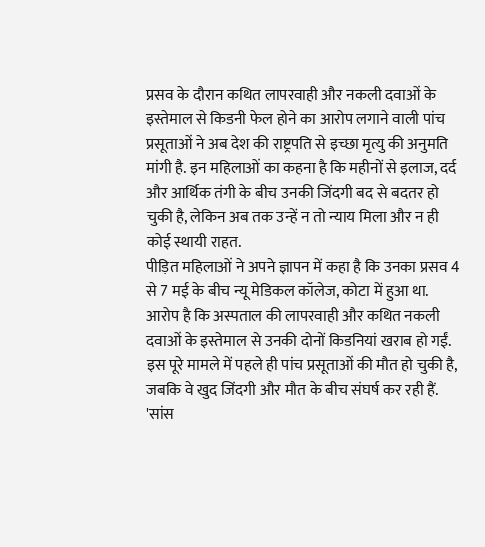प्रसव के दौरान कथित लापरवाही और नकली दवाओं के इस्तेमाल से किडनी फेल होने का आरोप लगाने वाली पांच प्रसूताओं ने अब देश की राष्ट्रपति से इच्छा मृत्यु की अनुमति मांगी है. इन महिलाओं का कहना है कि महीनों से इलाज, दर्द और आर्थिक तंगी के बीच उनकी जिंदगी बद से बदतर हो चुकी है, लेकिन अब तक उन्हें न तो न्याय मिला और न ही कोई स्थायी राहत.
पीड़ित महिलाओं ने अपने ज्ञापन में कहा है कि उनका प्रसव 4 से 7 मई के बीच न्यू मेडिकल कॉलेज, कोटा में हुआ था. आरोप है कि अस्पताल की लापरवाही और कथित नकली दवाओं के इस्तेमाल से उनकी दोनों किडनियां खराब हो गईं. इस पूरे मामले में पहले ही पांच प्रसूताओं की मौत हो चुकी है, जबकि वे खुद जिंदगी और मौत के बीच संघर्ष कर रही हैं.
'सांस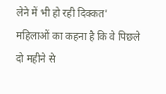लेने में भी हो रही दिक्कत'
महिलाओं का कहना है कि वे पिछले दो महीने से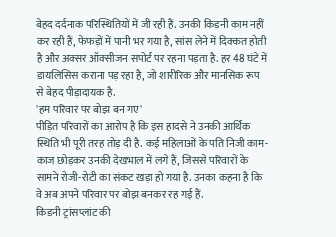बेहद दर्दनाक परिस्थितियों में जी रही हैं. उनकी किडनी काम नहीं कर रही हैं, फेफड़ों में पानी भर गया है, सांस लेने में दिक्कत होती है और अक्सर ऑक्सीजन सपोर्ट पर रहना पड़ता है. हर 48 घंटे में डायलिसिस कराना पड़ रहा है, जो शारीरिक और मानसिक रूप से बेहद पीड़ादायक है.
'हम परिवार पर बोझ बन गए'
पीड़ित परिवारों का आरोप है कि इस हादसे ने उनकी आर्थिक स्थिति भी पूरी तरह तोड़ दी है. कई महिलाओं के पति निजी काम-काज छोड़कर उनकी देखभाल में लगे हैं, जिससे परिवारों के सामने रोजी-रोटी का संकट खड़ा हो गया है. उनका कहना है कि वे अब अपने परिवार पर बोझ बनकर रह गई हैं.
किडनी ट्रांसप्लांट की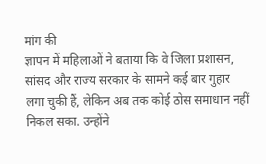मांग की
ज्ञापन में महिलाओं ने बताया कि वे जिला प्रशासन, सांसद और राज्य सरकार के सामने कई बार गुहार लगा चुकी हैं, लेकिन अब तक कोई ठोस समाधान नहीं निकल सका. उन्होंने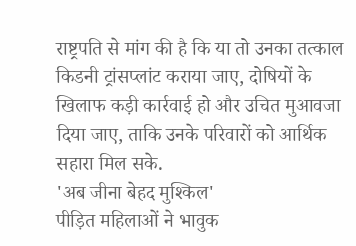राष्ट्रपति से मांग की है कि या तो उनका तत्काल किडनी ट्रांसप्लांट कराया जाए, दोषियों के खिलाफ कड़ी कार्रवाई हो और उचित मुआवजा दिया जाए, ताकि उनके परिवारों को आर्थिक सहारा मिल सके.
'अब जीना बेहद मुश्किल'
पीड़ित महिलाओं ने भावुक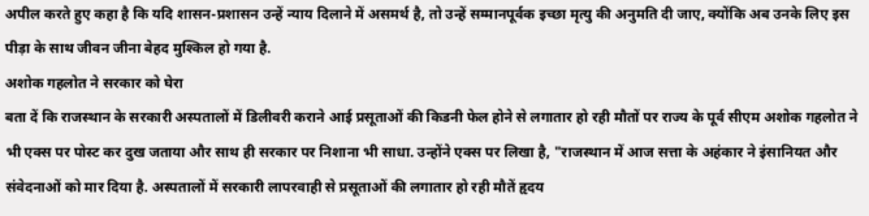अपील करते हुए कहा है कि यदि शासन-प्रशासन उन्हें न्याय दिलाने में असमर्थ है, तो उन्हें सम्मानपूर्वक इच्छा मृत्यु की अनुमति दी जाए, क्योंकि अब उनके लिए इस पीड़ा के साथ जीवन जीना बेहद मुश्किल हो गया है.
अशोक गहलोत ने सरकार को घेरा
बता दें कि राजस्थान के सरकारी अस्पतालों में डिलीवरी कराने आई प्रसूताओं की किडनी फेल होने से लगातार हो रही मौतों पर राज्य के पूर्व सीएम अशोक गहलोत ने भी एक्स पर पोस्ट कर दुख जताया और साथ ही सरकार पर निशाना भी साधा. उन्होंने एक्स पर लिखा है, "राजस्थान में आज सत्ता के अहंकार ने इंसानियत और संवेदनाओं को मार दिया है. अस्पतालों में सरकारी लापरवाही से प्रसूताओं की लगातार हो रही मौतें हृदय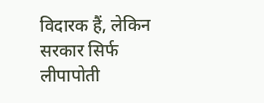विदारक हैं, लेकिन सरकार सिर्फ लीपापोती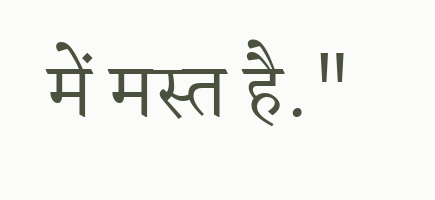में मस्त है."